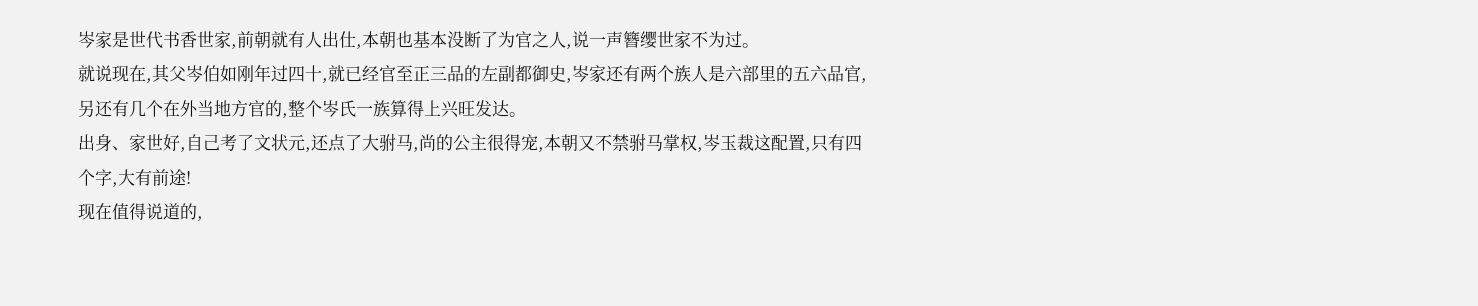岑家是世代书香世家,前朝就有人出仕,本朝也基本没断了为官之人,说一声簪缨世家不为过。
就说现在,其父岑伯如刚年过四十,就已经官至正三品的左副都御史,岑家还有两个族人是六部里的五六品官,另还有几个在外当地方官的,整个岑氏一族算得上兴旺发达。
出身、家世好,自己考了文状元,还点了大驸马,尚的公主很得宠,本朝又不禁驸马掌权,岑玉裁这配置,只有四个字,大有前途!
现在值得说道的,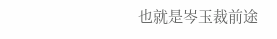也就是岑玉裁前途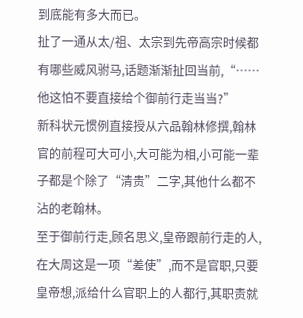到底能有多大而已。
扯了一通从太/祖、太宗到先帝高宗时候都有哪些威风驸马,话题渐渐扯回当前,“……他这怕不要直接给个御前行走当当?”
新科状元惯例直接授从六品翰林修撰,翰林官的前程可大可小,大可能为相,小可能一辈子都是个除了“清贵”二字,其他什么都不沾的老翰林。
至于御前行走,顾名思义,皇帝跟前行走的人,在大周这是一项“差使”,而不是官职,只要皇帝想,派给什么官职上的人都行,其职责就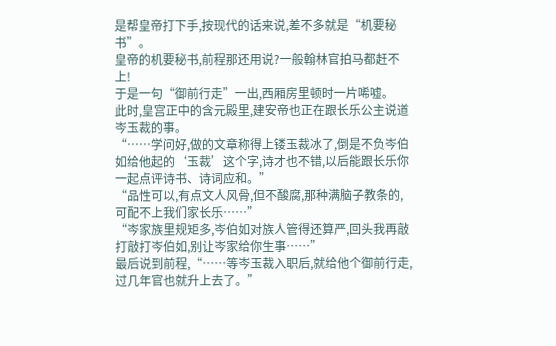是帮皇帝打下手,按现代的话来说,差不多就是“机要秘书”。
皇帝的机要秘书,前程那还用说?一般翰林官拍马都赶不上!
于是一句“御前行走”一出,西厢房里顿时一片唏嘘。
此时,皇宫正中的含元殿里,建安帝也正在跟长乐公主说道岑玉裁的事。
“……学问好,做的文章称得上镂玉裁冰了,倒是不负岑伯如给他起的‘玉裁’这个字,诗才也不错,以后能跟长乐你一起点评诗书、诗词应和。”
“品性可以,有点文人风骨,但不酸腐,那种满脑子教条的,可配不上我们家长乐……”
“岑家族里规矩多,岑伯如对族人管得还算严,回头我再敲打敲打岑伯如,别让岑家给你生事……”
最后说到前程,“……等岑玉裁入职后,就给他个御前行走,过几年官也就升上去了。”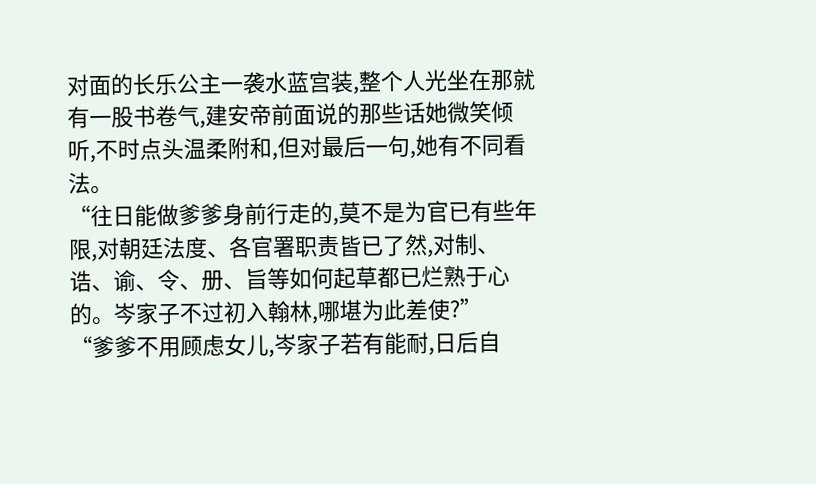对面的长乐公主一袭水蓝宫装,整个人光坐在那就有一股书卷气,建安帝前面说的那些话她微笑倾听,不时点头温柔附和,但对最后一句,她有不同看法。
“往日能做爹爹身前行走的,莫不是为官已有些年限,对朝廷法度、各官署职责皆已了然,对制、诰、谕、令、册、旨等如何起草都已烂熟于心的。岑家子不过初入翰林,哪堪为此差使?”
“爹爹不用顾虑女儿,岑家子若有能耐,日后自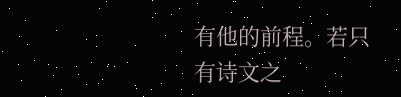有他的前程。若只有诗文之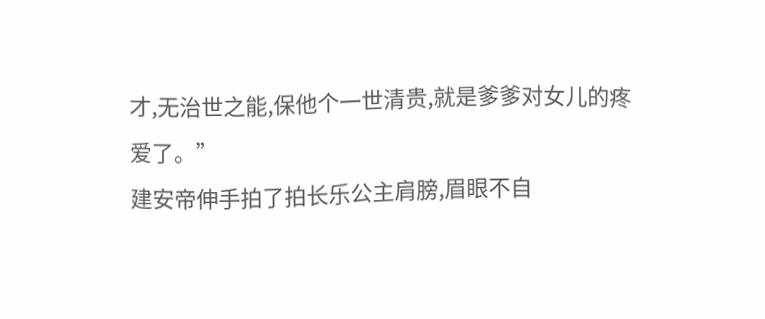才,无治世之能,保他个一世清贵,就是爹爹对女儿的疼爱了。”
建安帝伸手拍了拍长乐公主肩膀,眉眼不自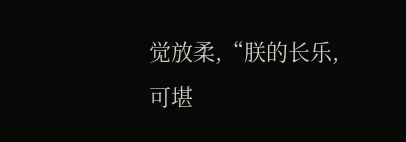觉放柔,“朕的长乐,可堪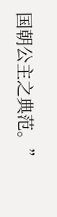国朝公主之典范。”